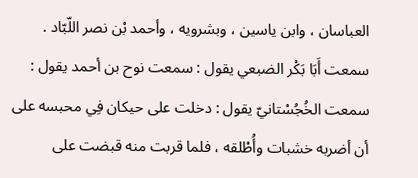العباسان ، وابن ياسين ، وبشرويه ، وأحمد بْن نصر اللّبّاد .
سمعت أَبَا بَكْر الضبعي يقول : سمعت نوح بن أحمد يقول : سمعت الخُجُسْتانيّ يقول : دخلت على حيكان فِي محبسه على أن أضربه خشبات وأُطْلقه ، فلما قربت منه قبضت على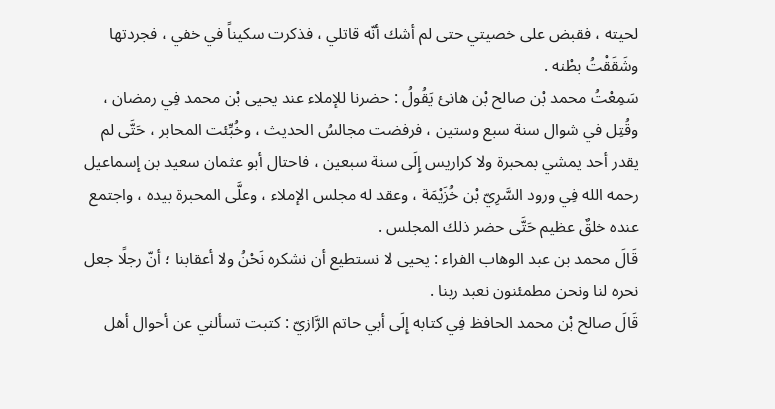لحيته ، فقبض على خصيتي حتى لم أشك أنّه قاتلي ، فذكرت سكيناً في خفي ، فجردتها وشَقَقْتُ بطْنه .
سَمِعْتُ محمد بْن صالح بْن هانئ يَقُولُ : حضرنا للإملاء عند يحيى بْن محمد فِي رمضان ، وقُتِل في شوال سنة سبع وستين ، فرفضت مجالسُ الحديث ، وخُبِّئت المحابر ، حَتَّى لم يقدر أحد يمشي بمحبرة ولا كراريس إِلَى سنة سبعين ، فاحتال أبو عثمان سعيد بن إسماعيل رحمه الله فِي ورود السَّرِيّ بْن خُزَيْمَة ، وعقد له مجلس الإملاء ، وعلَّى المحبرة بيده ، واجتمع عنده خلقٌ عظيم حَتَّى حضر ذلك المجلس .
قَالَ محمد بن عبد الوهاب الفراء : يحيى لا نستطيع أن نشكره نَحْنُ ولا أعقابنا ؛ أنّ رجلًا جعل نحره لنا ونحن مطمئنون نعبد ربنا .
قَالَ صالح بْن محمد الحافظ فِي كتابه إِلَى أبي حاتم الرَّازيّ : كتبت تسألني عن أحوال أهل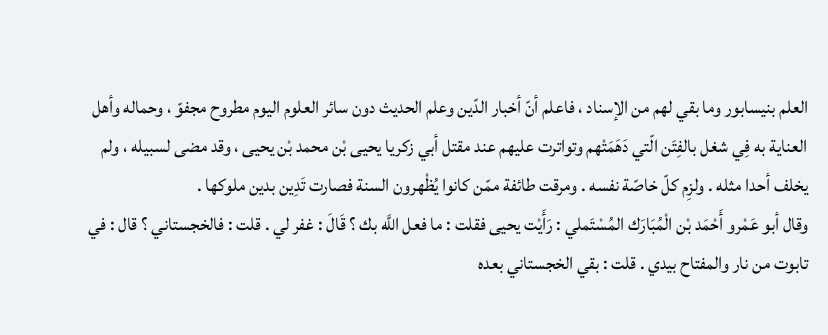العلم بنيسابور وما بقي لهم من الإسناد ، فاعلم أنّ أخبار الدّين وعلم الحديث دون سائر العلوم اليوم مطروح مجفوّ ، وحماله وأهل العناية به فِي شغل بالفِتَن الّتي دَهَمَتْهم وتواترت عليهم عند مقتل أبي زكريا يحيى بْن محمد بْن يحيى ، وقد مضى لسبيله ، ولم يخلف أحدا مثله . ولزِم كلّ خاصّة نفسه . ومرقت طائفة ممّن كانوا يُظْهرون السنة فصارت تَدِين بدين ملوكها .
وقال أبو عَمْرو أَحْمَد بْن الْمُبَارَك المُسْتَملي : رَأَيْت يحيى فقلت : ما فعل اللَّه بك ؟ قَالَ : غفر لي . قلت : فالخجستاني ؟ قال : في تابوت من نار والمفتاح بيدي . قلت : بقي الخجستاني بعده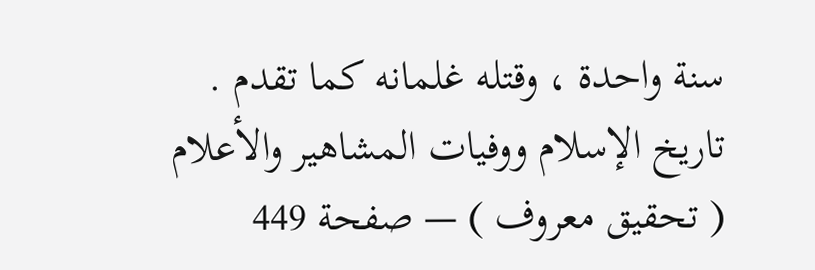سنة واحدة ، وقتله غلمانه كما تقدم .
تاريخ الإسلام ووفيات المشاهير والأعلام ( تحقيق معروف ) — صفحة 449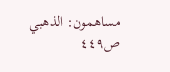مساهمون: الذهبي
ص٤٤٩